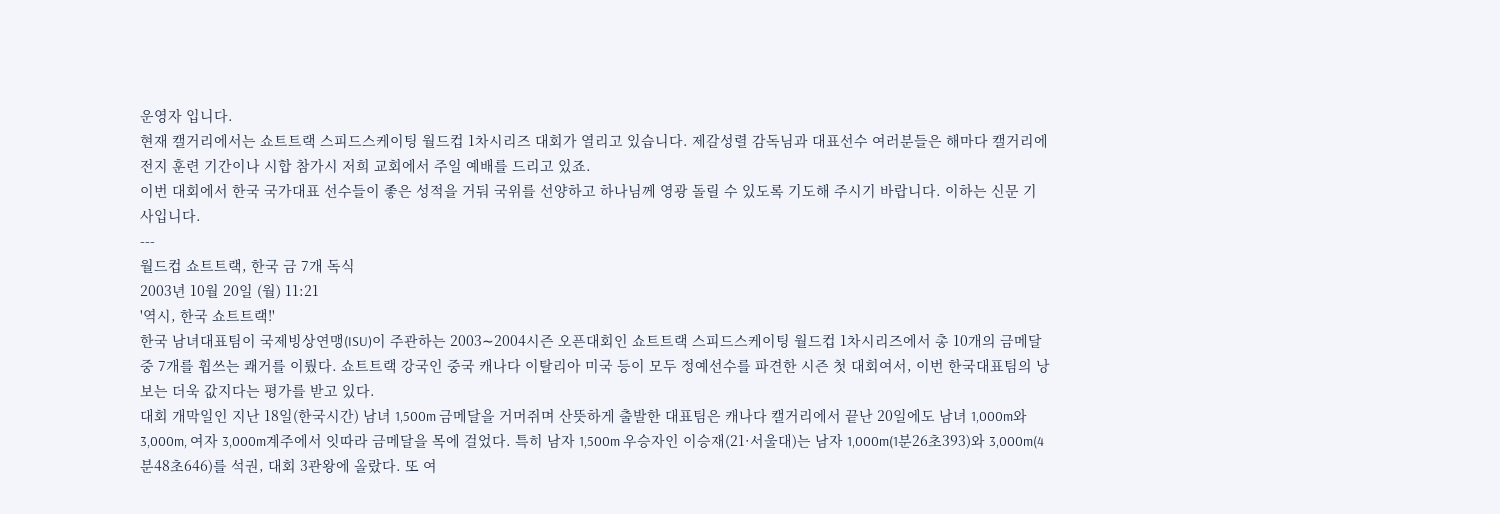운영자 입니다.
현재 캘거리에서는 쇼트트랙 스피드스케이팅 월드컵 1차시리즈 대회가 열리고 있습니다. 제갈성렬 감독님과 대표선수 여러분들은 해마다 캘거리에 전지 훈련 기간이나 시합 참가시 저희 교회에서 주일 예배를 드리고 있죠.
이번 대회에서 한국 국가대표 선수들이 좋은 성적을 거둬 국위를 선양하고 하나님께 영광 돌릴 수 있도록 기도해 주시기 바랍니다. 이하는 신문 기사입니다.
---
월드컵 쇼트트랙, 한국 금 7개 독식
2003년 10월 20일 (월) 11:21
'역시, 한국 쇼트트랙!'
한국 남녀대표팀이 국제빙상연맹(ISU)이 주관하는 2003∼2004시즌 오픈대회인 쇼트트랙 스피드스케이팅 월드컵 1차시리즈에서 총 10개의 금메달 중 7개를 휩쓰는 쾌거를 이뤘다. 쇼트트랙 강국인 중국 캐나다 이탈리아 미국 등이 모두 정예선수를 파견한 시즌 첫 대회여서, 이번 한국대표팀의 낭보는 더욱 값지다는 평가를 받고 있다.
대회 개막일인 지난 18일(한국시간) 남녀 1,500m 금메달을 거머쥐며 산뜻하게 출발한 대표팀은 캐나다 캘거리에서 끝난 20일에도 남녀 1,000m와 3,000m, 여자 3,000m계주에서 잇따라 금메달을 목에 걸었다. 특히 남자 1,500m 우승자인 이승재(21·서울대)는 남자 1,000m(1분26초393)와 3,000m(4분48초646)를 석권, 대회 3관왕에 올랐다. 또 여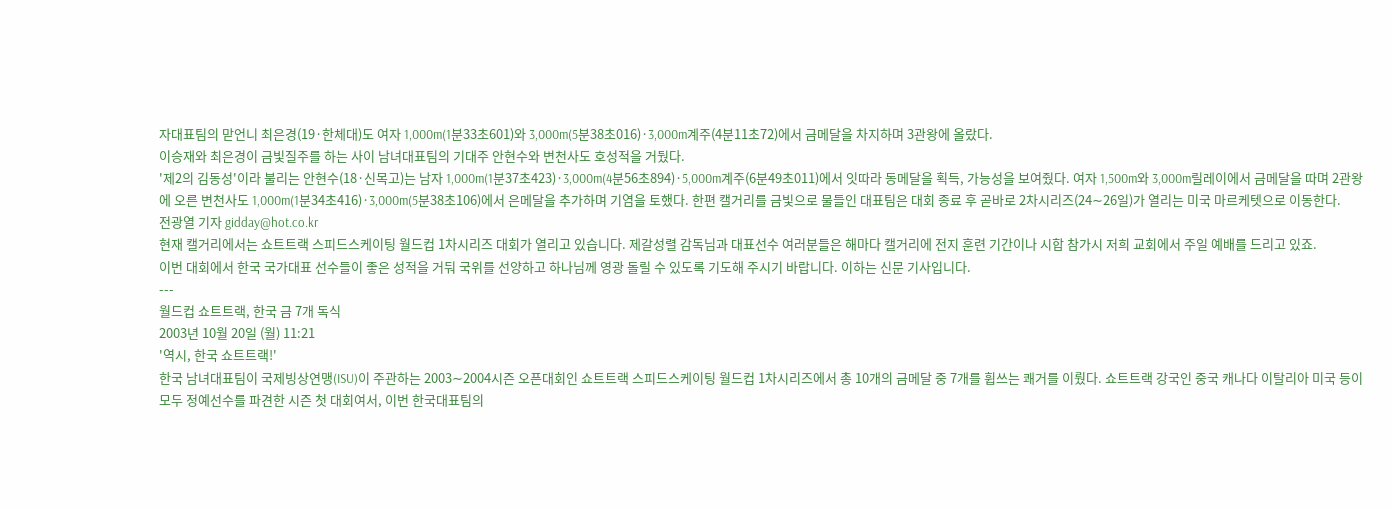자대표팀의 맏언니 최은경(19·한체대)도 여자 1,000m(1분33초601)와 3,000m(5분38초016)·3,000m계주(4분11초72)에서 금메달을 차지하며 3관왕에 올랐다.
이승재와 최은경이 금빛질주를 하는 사이 남녀대표팀의 기대주 안현수와 변천사도 호성적을 거뒀다.
'제2의 김동성'이라 불리는 안현수(18·신목고)는 남자 1,000m(1분37초423)·3,000m(4분56초894)·5,000m계주(6분49초011)에서 잇따라 동메달을 획득, 가능성을 보여줬다. 여자 1,500m와 3,000m릴레이에서 금메달을 따며 2관왕에 오른 변천사도 1,000m(1분34초416)·3,000m(5분38초106)에서 은메달을 추가하며 기염을 토했다. 한편 캘거리를 금빛으로 물들인 대표팀은 대회 종료 후 곧바로 2차시리즈(24∼26일)가 열리는 미국 마르케텟으로 이동한다.
전광열 기자 gidday@hot.co.kr
현재 캘거리에서는 쇼트트랙 스피드스케이팅 월드컵 1차시리즈 대회가 열리고 있습니다. 제갈성렬 감독님과 대표선수 여러분들은 해마다 캘거리에 전지 훈련 기간이나 시합 참가시 저희 교회에서 주일 예배를 드리고 있죠.
이번 대회에서 한국 국가대표 선수들이 좋은 성적을 거둬 국위를 선양하고 하나님께 영광 돌릴 수 있도록 기도해 주시기 바랍니다. 이하는 신문 기사입니다.
---
월드컵 쇼트트랙, 한국 금 7개 독식
2003년 10월 20일 (월) 11:21
'역시, 한국 쇼트트랙!'
한국 남녀대표팀이 국제빙상연맹(ISU)이 주관하는 2003∼2004시즌 오픈대회인 쇼트트랙 스피드스케이팅 월드컵 1차시리즈에서 총 10개의 금메달 중 7개를 휩쓰는 쾌거를 이뤘다. 쇼트트랙 강국인 중국 캐나다 이탈리아 미국 등이 모두 정예선수를 파견한 시즌 첫 대회여서, 이번 한국대표팀의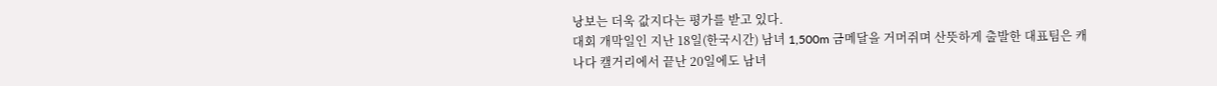낭보는 더욱 값지다는 평가를 받고 있다.
대회 개막일인 지난 18일(한국시간) 남녀 1,500m 금메달을 거머쥐며 산뜻하게 출발한 대표팀은 캐나다 캘거리에서 끝난 20일에도 남녀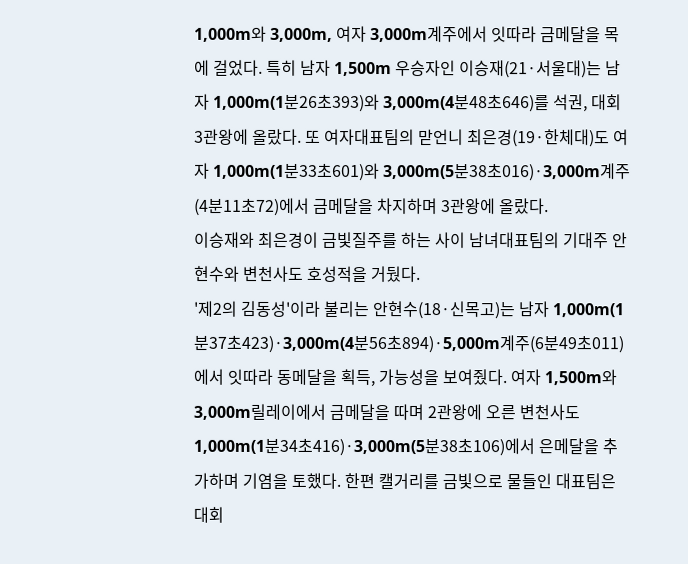1,000m와 3,000m, 여자 3,000m계주에서 잇따라 금메달을 목에 걸었다. 특히 남자 1,500m 우승자인 이승재(21·서울대)는 남자 1,000m(1분26초393)와 3,000m(4분48초646)를 석권, 대회 3관왕에 올랐다. 또 여자대표팀의 맏언니 최은경(19·한체대)도 여자 1,000m(1분33초601)와 3,000m(5분38초016)·3,000m계주(4분11초72)에서 금메달을 차지하며 3관왕에 올랐다.
이승재와 최은경이 금빛질주를 하는 사이 남녀대표팀의 기대주 안현수와 변천사도 호성적을 거뒀다.
'제2의 김동성'이라 불리는 안현수(18·신목고)는 남자 1,000m(1분37초423)·3,000m(4분56초894)·5,000m계주(6분49초011)에서 잇따라 동메달을 획득, 가능성을 보여줬다. 여자 1,500m와 3,000m릴레이에서 금메달을 따며 2관왕에 오른 변천사도 1,000m(1분34초416)·3,000m(5분38초106)에서 은메달을 추가하며 기염을 토했다. 한편 캘거리를 금빛으로 물들인 대표팀은 대회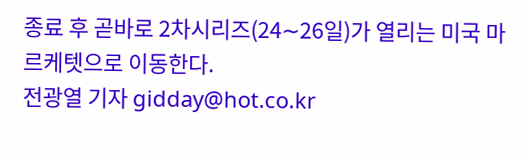종료 후 곧바로 2차시리즈(24∼26일)가 열리는 미국 마르케텟으로 이동한다.
전광열 기자 gidday@hot.co.kr